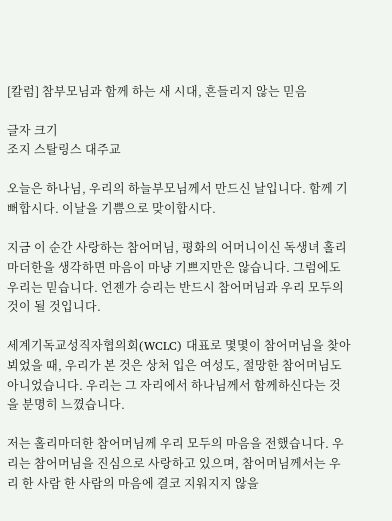[칼럼] 참부모님과 함께 하는 새 시대, 흔들리지 않는 믿음

글자 크기
조지 스탈링스 대주교

오늘은 하나님, 우리의 하늘부모님께서 만드신 날입니다. 함께 기뻐합시다. 이날을 기쁨으로 맞이합시다.

지금 이 순간 사랑하는 참어머님, 평화의 어머니이신 독생녀 홀리마더한을 생각하면 마음이 마냥 기쁘지만은 않습니다. 그럼에도 우리는 믿습니다. 언젠가 승리는 반드시 참어머님과 우리 모두의 것이 될 것입니다.

세계기독교성직자협의회(WCLC) 대표로 몇몇이 참어머님을 찾아뵈었을 때, 우리가 본 것은 상처 입은 여성도, 절망한 참어머님도 아니었습니다. 우리는 그 자리에서 하나님께서 함께하신다는 것을 분명히 느꼈습니다.

저는 홀리마더한 참어머님께 우리 모두의 마음을 전했습니다. 우리는 참어머님을 진심으로 사랑하고 있으며, 참어머님께서는 우리 한 사람 한 사람의 마음에 결코 지워지지 않을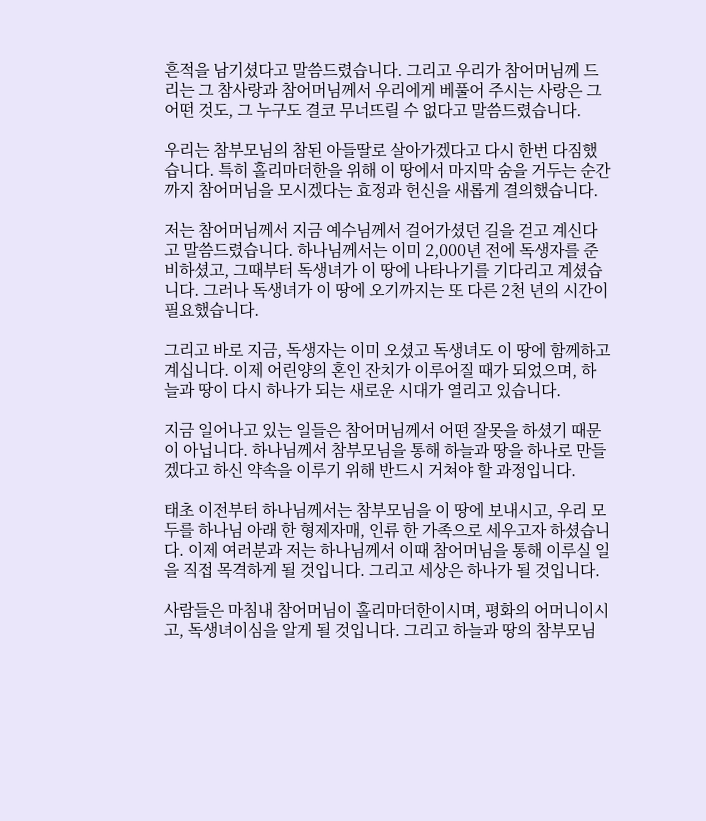흔적을 남기셨다고 말씀드렸습니다. 그리고 우리가 참어머님께 드리는 그 참사랑과 참어머님께서 우리에게 베풀어 주시는 사랑은 그 어떤 것도, 그 누구도 결코 무너뜨릴 수 없다고 말씀드렸습니다.

우리는 참부모님의 참된 아들딸로 살아가겠다고 다시 한번 다짐했습니다. 특히 홀리마더한을 위해 이 땅에서 마지막 숨을 거두는 순간까지 참어머님을 모시겠다는 효정과 헌신을 새롭게 결의했습니다.

저는 참어머님께서 지금 예수님께서 걸어가셨던 길을 걷고 계신다고 말씀드렸습니다. 하나님께서는 이미 2,000년 전에 독생자를 준비하셨고, 그때부터 독생녀가 이 땅에 나타나기를 기다리고 계셨습니다. 그러나 독생녀가 이 땅에 오기까지는 또 다른 2천 년의 시간이 필요했습니다.

그리고 바로 지금, 독생자는 이미 오셨고 독생녀도 이 땅에 함께하고 계십니다. 이제 어린양의 혼인 잔치가 이루어질 때가 되었으며, 하늘과 땅이 다시 하나가 되는 새로운 시대가 열리고 있습니다.

지금 일어나고 있는 일들은 참어머님께서 어떤 잘못을 하셨기 때문이 아닙니다. 하나님께서 참부모님을 통해 하늘과 땅을 하나로 만들겠다고 하신 약속을 이루기 위해 반드시 거쳐야 할 과정입니다.

태초 이전부터 하나님께서는 참부모님을 이 땅에 보내시고, 우리 모두를 하나님 아래 한 형제자매, 인류 한 가족으로 세우고자 하셨습니다. 이제 여러분과 저는 하나님께서 이때 참어머님을 통해 이루실 일을 직접 목격하게 될 것입니다. 그리고 세상은 하나가 될 것입니다.

사람들은 마침내 참어머님이 홀리마더한이시며, 평화의 어머니이시고, 독생녀이심을 알게 될 것입니다. 그리고 하늘과 땅의 참부모님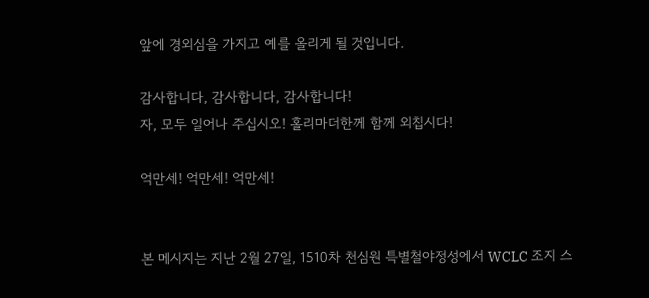앞에 경외심을 가지고 예를 올리게 될 것입니다.

감사합니다, 감사합니다, 감사합니다!
자, 모두 일어나 주십시오! 홀리마더한께 함께 외칩시다!

억만세! 억만세! 억만세!


본 메시지는 지난 2월 27일, 1510차 천심원 특별철야정성에서 WCLC 조지 스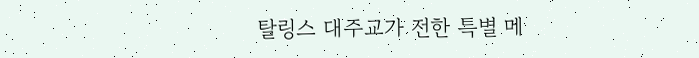탈링스 대주교가 전한 특별 메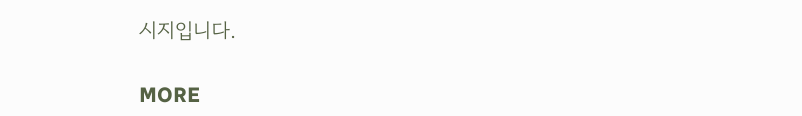시지입니다.

MORE